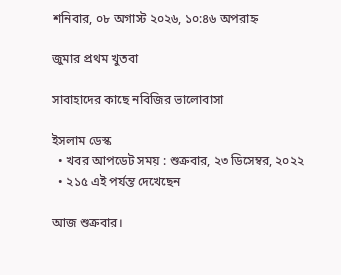শনিবার, ০৮ অগাস্ট ২০২৬, ১০:৪৬ অপরাহ্ন

জুমার প্রথম খুতবা

সাবাহাদের কাছে নবিজির ভালোবাসা

ইসলাম ডেস্ক
  • খবর আপডেট সময় : শুক্রবার, ২৩ ডিসেম্বর, ২০২২
  • ২১৫ এই পর্যন্ত দেখেছেন

আজ শুক্রবার।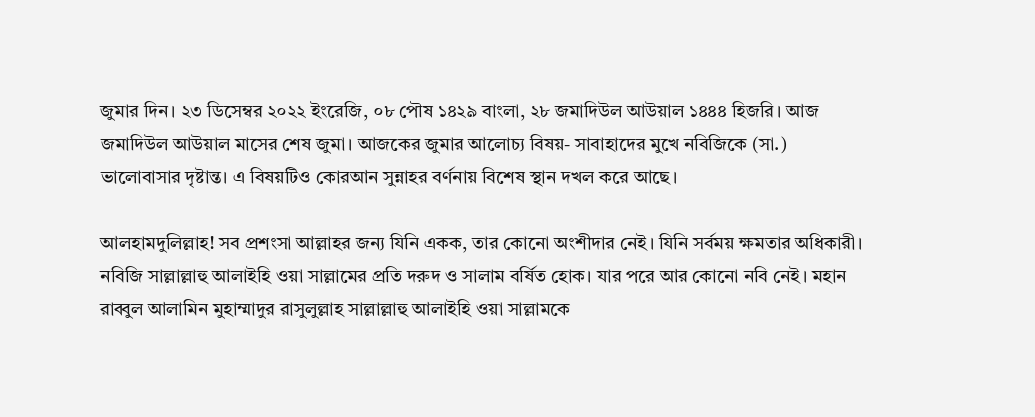জুমার দিন। ২৩ ডিসেম্বর ২০২২ ইংরেজি, ০৮ পৌষ ১৪২৯ বাংলা, ২৮ জমাদিউল আউয়াল ১৪৪৪ হিজরি। আজ জমাদিউল আউয়াল মাসের শেষ জুমা। আজকের জুমার আলোচ্য বিষয়- সাবাহাদের মুখে নবিজিকে (সা.) ভালোবাসার দৃষ্টান্ত। এ বিষয়টিও কোরআন সুন্নাহর বর্ণনায় বিশেষ স্থান দখল করে আছে।

আলহামদুলিল্লাহ! সব প্রশংসা আল্লাহর জন্য যিনি একক, তার কোনো অংশীদার নেই। যিনি সর্বময় ক্ষমতার অধিকারী। নবিজি সাল্লাল্লাহু আলাইহি ওয়া সাল্লামের প্রতি দরুদ ও সালাম বর্ষিত হোক। যার পরে আর কোনো নবি নেই। মহান রাব্বুল আলামিন মুহাম্মাদুর রাসুলুল্লাহ সাল্লাল্লাহু আলাইহি ওয়া সাল্লামকে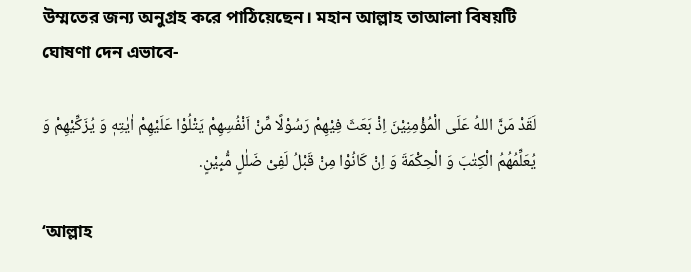উম্মতের জন্য অনুগ্রহ করে পাঠিয়েছেন। মহান আল্লাহ তাআলা বিষয়টি ঘোষণা দেন এভাবে-

لَقَدْ مَنَّ اللهُ عَلَی الْمُؤْمِنِیْنَ اِذْ بَعَثَ فِیْهِمْ رَسُوْلًا مِّنْ اَنْفُسِهِمْ یَتْلُوْا عَلَیْهِمْ اٰیٰتِهٖ وَ یُزَكِّیْهِمْ وَ یُعَلِّمُهُمُ الْكِتٰبَ وَ الْحِكْمَةَ وَ اِنْ كَانُوْا مِنْ قَبْلُ لَفِیْ ضَلٰلٍ مُّبِیْنٍ.

‘আল্লাহ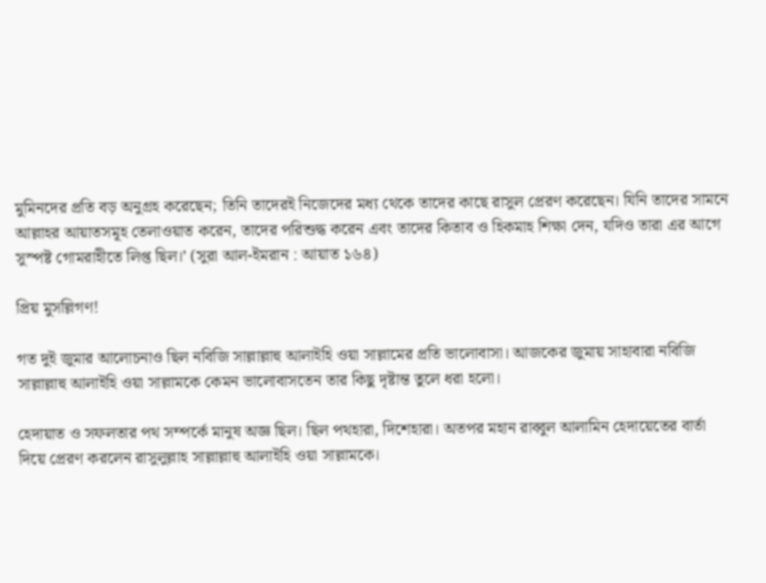মুমিনদের প্রতি বড় অনুগ্রহ করেছেন; তিনি তাদেরই নিজেদের মধ্য থেকে তাদের কাছে রাসুল প্রেরণ করেছেন। যিনি তাদের সামনে আল্লাহর আয়াতসমূহ তেলাওয়াত করেন, তাদের পরিশুদ্ধ করেন এবং তাদের কিতাব ও হিকমাহ শিক্ষা দেন, যদিও তারা এর আগে সুস্পষ্ট গোমরাহীতে লিপ্ত ছিল।’ (সুরা আল-ইমরান : আয়াত ১৬৪)

প্রিয় মুসল্লিগণ!

গত দুই জুমার আলোচনাও ছিল নবিজি সাল্লাল্লাহু আলাইহি ওয়া সাল্লামের প্রতি ভালোবাসা। আজকের জুমায় সাহাবারা নবিজি সাল্লাল্লাহু আলাইহি ওয়া সাল্লামকে কেমন ভালোবাসতেন তার কিছু দৃষ্টান্ত তুলে ধরা হলো।

হেদায়াত ও সফলতার পথ সম্পর্কে মানুষ অজ্ঞ ছিল। ছিল পথহারা, দিশেহারা। অতপর মহান রাব্বুল আলামিন হেদায়েতের বার্তা দিয়ে প্রেরণ করলেন রাসুলুল্লাহ সাল্লাল্লাহু আলাইহি ওয়া সাল্লামকে।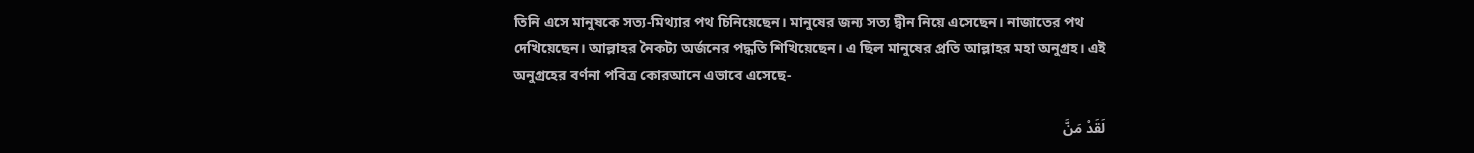তিনি এসে মানুষকে সত্য-মিথ্যার পথ চিনিয়েছেন। মানুষের জন্য সত্য দ্বীন নিয়ে এসেছেন। নাজাতের পথ দেখিয়েছেন। আল্লাহর নৈকট্য অর্জনের পদ্ধতি শিখিয়েছেন। এ ছিল মানুষের প্রতি আল্লাহর মহা অনুগ্রহ। এই অনুগ্রহের বর্ণনা পবিত্র কোরআনে এভাবে এসেছে-

لَقَدْ مَنَّ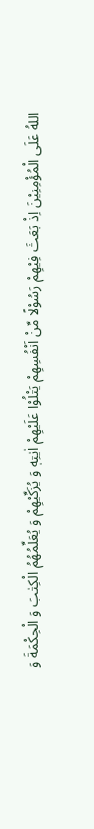اللهُ عَلَی الْمُؤْمِنِیْنَ اِذْ بَعَثَ فِیْهِمْ رَسُوْلًا مِّنْ اَنْفُسِهِمْ یَتْلُوْا عَلَیْهِمْ اٰیٰتِهٖ وَ یُزَكِّیْهِمْ وَ یُعَلِّمُهُمُ الْكِتٰبَ وَ الْحِكْمَةَ وَ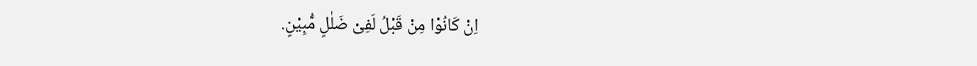اِنْ كَانُوْا مِنْ قَبْلُ لَفِیْ ضَلٰلٍ مُّبِیْنٍ.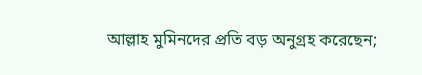আল্লাহ মুমিনদের প্রতি বড় অনুগ্রহ করেছেন;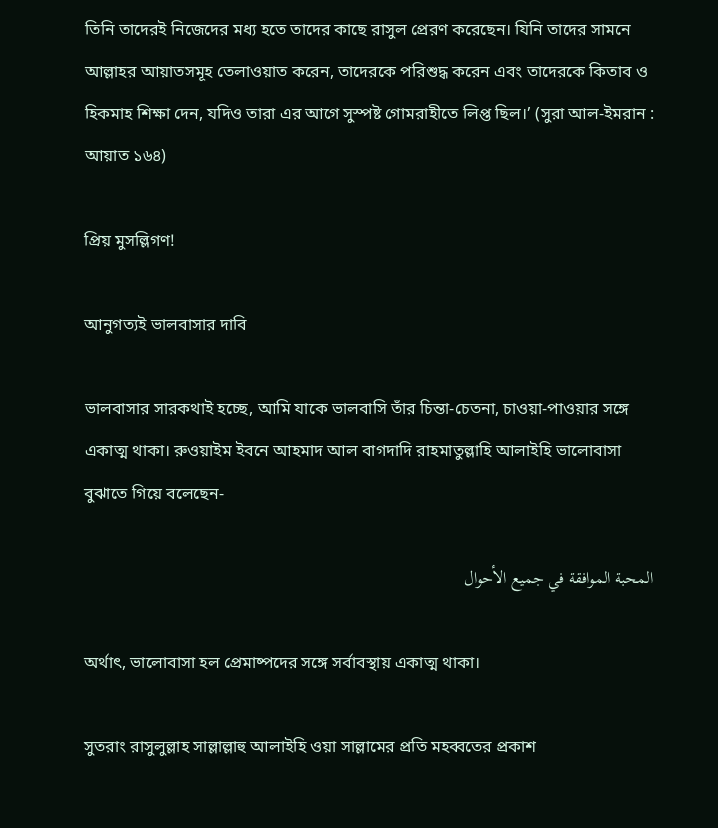তিনি তাদেরই নিজেদের মধ্য হতে তাদের কাছে রাসুল প্রেরণ করেছেন। যিনি তাদের সামনে আল্লাহর আয়াতসমূহ তেলাওয়াত করেন, তাদেরকে পরিশুদ্ধ করেন এবং তাদেরকে কিতাব ও হিকমাহ শিক্ষা দেন, যদিও তারা এর আগে সুস্পষ্ট গোমরাহীতে লিপ্ত ছিল।’ (সুরা আল-ইমরান : আয়াত ১৬৪)

প্রিয় মুসল্লিগণ!

আনুগত্যই ভালবাসার দাবি

ভালবাসার সারকথাই হচ্ছে, আমি যাকে ভালবাসি তাঁর চিন্তা-চেতনা, চাওয়া-পাওয়ার সঙ্গে একাত্ম থাকা। রুওয়াইম ইবনে আহমাদ আল বাগদাদি রাহমাতুল্লাহি আলাইহি ভালোবাসা বুঝাতে গিয়ে বলেছেন-

المحبة الموافقة في جميع الأحوال

অর্থাৎ, ভালোবাসা হল প্রেমাষ্পদের সঙ্গে সর্বাবস্থায় একাত্ম থাকা।

সুতরাং রাসুলুল্লাহ সাল্লাল্লাহু আলাইহি ওয়া সাল্লামের প্রতি মহব্বতের প্রকাশ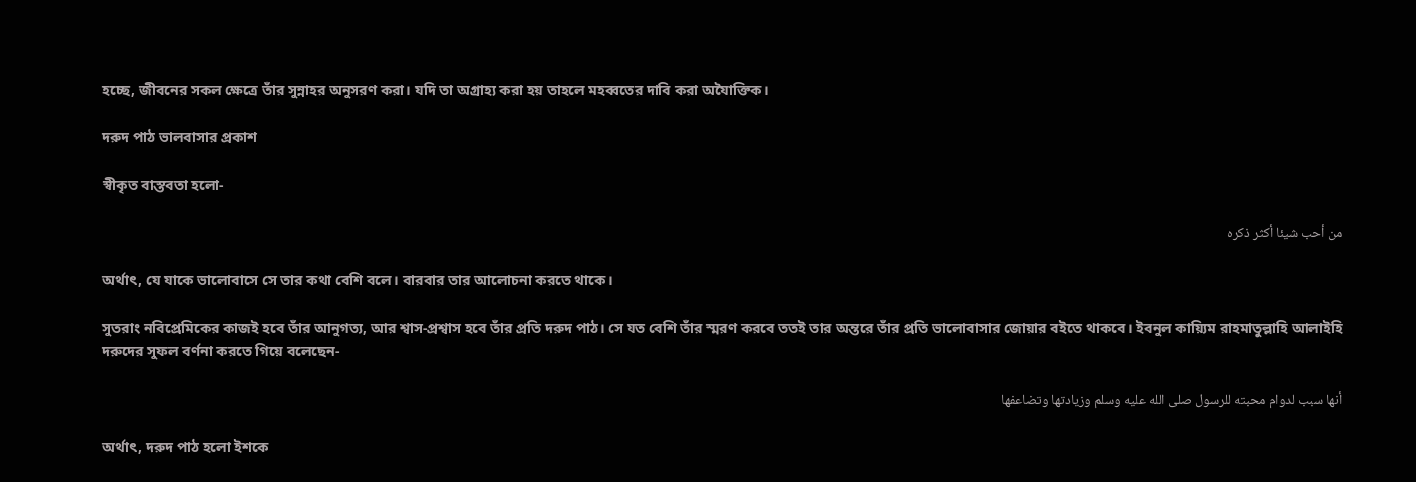হচ্ছে, জীবনের সকল ক্ষেত্রে তাঁর সুন্নাহর অনুসরণ করা। যদি তা অগ্রাহ্য করা হয় তাহলে মহব্বতের দাবি করা অযৈাক্তিক।

দরুদ পাঠ ভালবাসার প্রকাশ

স্বীকৃত বাস্তবতা হলো-

من أحب شيئا أكثر ذكره

অর্থাৎ, যে যাকে ভালোবাসে সে তার কথা বেশি বলে। বারবার তার আলোচনা করতে থাকে।

সুতরাং নবিপ্রেমিকের কাজই হবে তাঁর আনুগত্য, আর শ্বাস-প্রশ্বাস হবে তাঁর প্রতি দরুদ পাঠ। সে যত বেশি তাঁর স্মরণ করবে ততই তার অন্তরে তাঁর প্রতি ভালোবাসার জোয়ার বইতে থাকবে। ইবনুল কায়্যিম রাহমাতুল্লাহি আলাইহি দরুদের সুফল বর্ণনা করতে গিয়ে বলেছেন-

أنها سبب لدوام محبته للرسول صلى الله عليه وسلم وزيادتها وتضاعفها

অর্থাৎ, দরুদ পাঠ হলো ইশকে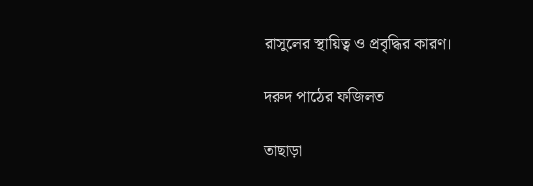রাসুলের স্থায়িত্ব ও প্রবৃদ্ধির কারণ।

দরুদ পাঠের ফজিলত

তাছাড়া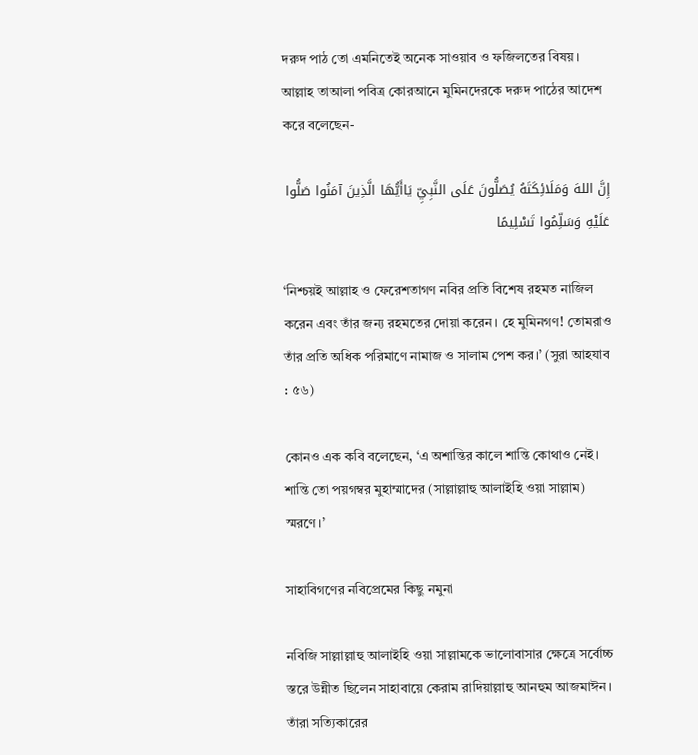দরুদ পাঠ তো এমনিতেই অনেক সাওয়াব ও ফজিলতের বিষয়। আল্লাহ তাআলা পবিত্র কোরআনে মুমিনদেরকে দরুদ পাঠের আদেশ করে বলেছেন-

إِنَّ اللهَ وَمَلَائِكَتَهُ يُصَلُّونَ عَلَى النَّبِيِّ يَاأَيُّهَا الَّذِينَ آمَنُوا صَلُّوا عَلَيْهِ وَسَلِّمُوا تَسْلِيمًا

‘নিশ্চয়ই আল্লাহ ও ফেরেশতাগণ নবির প্রতি বিশেষ রহমত নাজিল করেন এবং তাঁর জন্য রহমতের দোয়া করেন। হে মুমিনগণ! তোমরাও তাঁর প্রতি অধিক পরিমাণে নামাজ ও সালাম পেশ কর।’ (সুরা আহযাব : ৫৬)

কোনও এক কবি বলেছেন, ‘এ অশান্তির কালে শান্তি কোথাও নেই। শান্তি তো পয়গম্বর মুহাম্মাদের (সাল্লাল্লাহু আলাইহি ওয়া সাল্লাম) স্মরণে।’

সাহাবিগণের নবিপ্রেমের কিছু নমুনা

নবিজি সাল্লাল্লাহু আলাইহি ওয়া সাল্লামকে ভালোবাসার ক্ষেত্রে সর্বোচ্চ স্তরে উন্নীত ছিলেন সাহাবায়ে কেরাম রাদিয়াল্লাহু আনহুম আজমাঈন। তাঁরা সত্যিকারের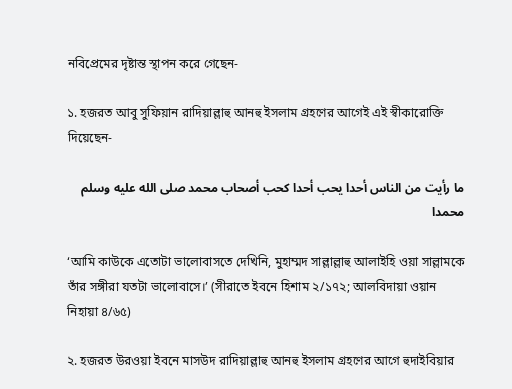নবিপ্রেমের দৃষ্টান্ত স্থাপন করে গেছেন-

১. হজরত আবু সুফিয়ান রাদিয়াল্লাহু আনহু ইসলাম গ্রহণের আগেই এই স্বীকারোক্তি দিয়েছেন-

ما رأيت من الناس أحدا يحب أحدا كحب أصحاب محمد صلى الله عليه وسلم محمدا

‘আমি কাউকে এতোটা ভালোবাসতে দেখিনি, মুহাম্মদ সাল্লাল্লাহু আলাইহি ওয়া সাল্লামকে তাঁর সঙ্গীরা যতটা ভালোবাসে।’ (সীরাতে ইবনে হিশাম ২/১৭২; আলবিদায়া ওয়ান নিহায়া ৪/৬৫)

২. হজরত উরওয়া ইবনে মাসউদ রাদিয়াল্লাহু আনহু ইসলাম গ্রহণের আগে হুদাইবিয়ার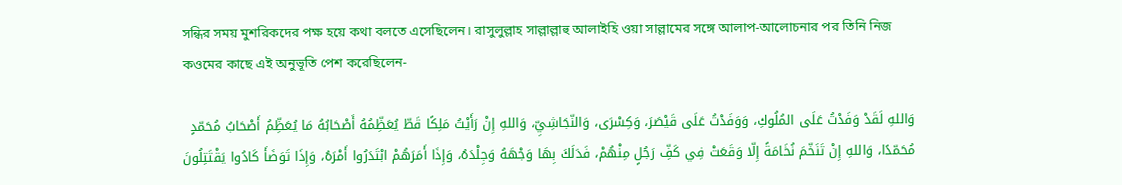সন্ধির সময় মুশরিকদের পক্ষ হয়ে কথা বলতে এসেছিলেন। রাসুলুল্লাহ সাল্লাল্লাহু আলাইহি ওয়া সাল্লামের সঙ্গে আলাপ-আলোচনার পর তিনি নিজ কওমের কাছে এই অনুভূতি পেশ করেছিলেন-

وَاللهِ لَقَدْ وَفَدْتُ عَلَى المُلُوكِ، وَوَفَدْتُ عَلَى قَيْصَرَ، وَكِسْرَى، وَالنّجَاشِيِّ، وَاللهِ إِنْ رَأَيْتُ مَلِكًا قَطّ يُعَظِّمُهُ أَصْحَابُهُ مَا يُعَظِّمُ أَصْحَابُ مُحَمّدٍ مُحَمّدًا، وَاللهِ إِنْ تَنَخّمَ نُخَامَةً إِلّا وَقَعَتْ فِي كَفِّ رَجُلٍ مِنْهُمْ، فَدَلَكَ بِهَا وَجْهَهُ وَجِلْدَهُ، وَإِذَا أَمَرَهُمْ ابْتَدَرُوا أَمْرَهُ، وَإِذَا تَوَضَأَ كَادُوا يَقْتَتِلُونَ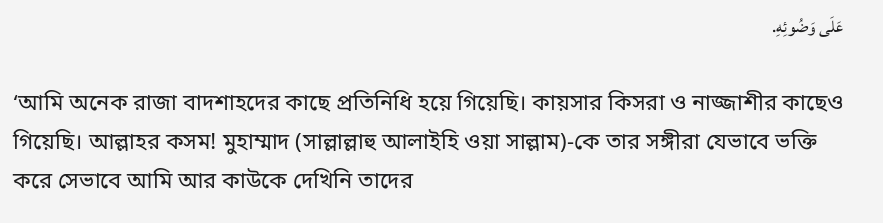عَلَى وَضُوئِهِ.

‘আমি অনেক রাজা বাদশাহদের কাছে প্রতিনিধি হয়ে গিয়েছি। কায়সার কিসরা ও নাজ্জাশীর কাছেও গিয়েছি। আল্লাহর কসম! মুহাম্মাদ (সাল্লাল্লাহু আলাইহি ওয়া সাল্লাম)-কে তার সঙ্গীরা যেভাবে ভক্তি করে সেভাবে আমি আর কাউকে দেখিনি তাদের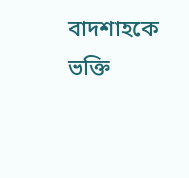বাদশাহকে ভক্তি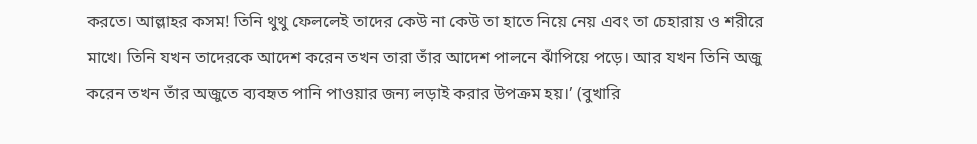করতে। আল্লাহর কসম! তিনি থুথু ফেললেই তাদের কেউ না কেউ তা হাতে নিয়ে নেয় এবং তা চেহারায় ও শরীরে মাখে। তিনি যখন তাদেরকে আদেশ করেন তখন তারা তাঁর আদেশ পালনে ঝাঁপিয়ে পড়ে। আর যখন তিনি অজু করেন তখন তাঁর অজুতে ব্যবহৃত পানি পাওয়ার জন্য লড়াই করার উপক্রম হয়।’ (বুখারি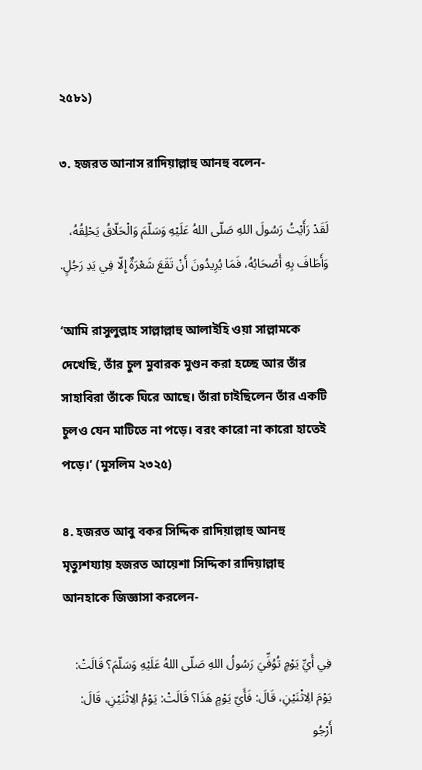২৫৮১)

৩. হজরত আনাস রাদিয়াল্লাহু আনহু বলেন-

لَقَدْ رَأَيْتُ رَسُولَ اللهِ صَلّى اللهُ عَلَيْهِ وَسَلّمَ وَالْحَلّاقُ يَحْلِقُهُ، وَأَطَافَ بِهِ أَصْحَابُهُ، فَمَا يُرِيدُونَ أَنْ تَقَعَ شَعْرَةٌ إِلّا فِي يَدِ رَجُلٍ.

‘আমি রাসুলুল্লাহ সাল্লাল্লাহু আলাইহি ওয়া সাল্লামকে দেখেছি, তাঁর চুল মুবারক মুণ্ডন করা হচ্ছে আর তাঁর সাহাবিরা তাঁকে ঘিরে আছে। তাঁরা চাইছিলেন তাঁর একটি চুলও যেন মাটিতে না পড়ে। বরং কারো না কারো হাতেই পড়ে।’ (মুসলিম ২৩২৫)

৪. হজরত আবু বকর সিদ্দিক রাদিয়াল্লাহু আনহু মৃত্যুশয্যায় হজরত আয়েশা সিদ্দিকা রাদিয়াল্লাহু আনহাকে জিজ্ঞাসা করলেন-

فِي أَيِّ يَوْمٍ تُوُفِّيَ رَسُولُ اللهِ صَلّى اللهُ عَلَيْهِ وَسَلّمَ؟ قَالَتْ: يَوْمَ الِاثْنَيْنِ، قَالَ: فَأَيّ يَوْمٍ هَذَا؟ قَالَتْ: يَوْمُ الِاثْنَيْنِ، قَالَ: أَرْجُو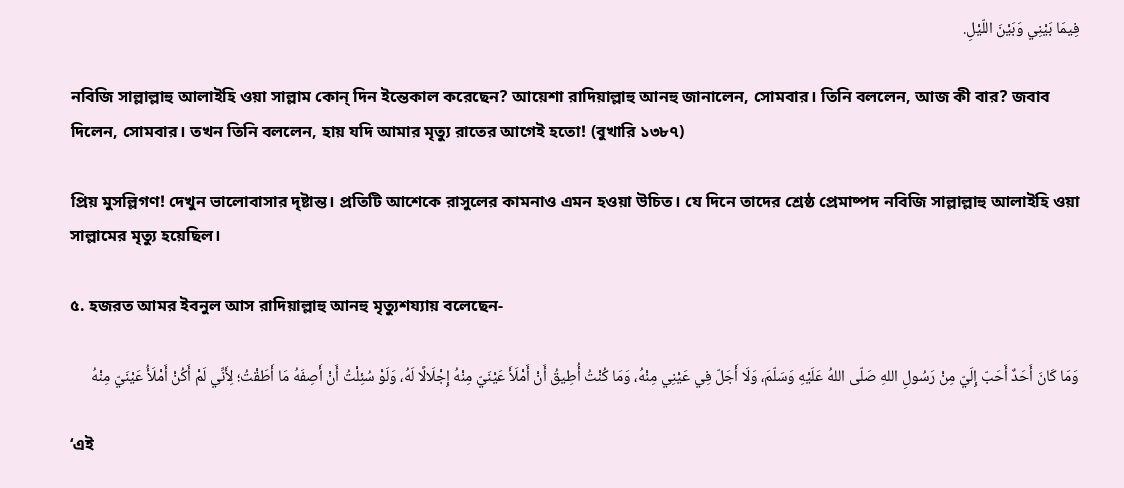فِيمَا بَيْنِي وَبَيْنَ اللّيْلِ.

নবিজি সাল্লাল্লাহু আলাইহি ওয়া সাল্লাম কোন্ দিন ইন্তেকাল করেছেন? আয়েশা রাদিয়াল্লাহু আনহু জানালেন, সোমবার। তিনি বললেন, আজ কী বার? জবাব দিলেন, সোমবার। তখন তিনি বললেন, হায় যদি আমার মৃত্যু রাতের আগেই হতো! (বুখারি ১৩৮৭)

প্রিয় মুসল্লিগণ! দেখুন ভালোবাসার দৃষ্টান্ত। প্রতিটি আশেকে রাসুলের কামনাও এমন হওয়া উচিত। যে দিনে তাদের শ্রেষ্ঠ প্রেমাষ্পদ নবিজি সাল্লাল্লাহু আলাইহি ওয়া সাল্লামের মৃত্যু হয়েছিল।

৫. হজরত আমর ইবনুল আস রাদিয়াল্লাহু আনহু মৃত্যুশয্যায় বলেছেন-

وَمَا كَانَ أَحَدٌ أَحَبّ إِلَيّ مِنْ رَسُولِ اللهِ صَلّى اللهُ عَلَيْهِ وَسَلّمَ، وَلَا أَجَلّ فِي عَيْنِي مِنْهُ، وَمَا كُنْتُ أُطِيقُ أَنْ أَمْلَأَ عَيْنَيّ مِنْهُ إِجْلَالًا لَهُ، وَلَوْ سُئِلْتُ أَنْ أَصِفَهُ مَا أَطَقْتُ؛ لِأَنِّي لَمْ أَكُنْ أَمْلَأُ عَيْنَيّ مِنْهُ

‘এই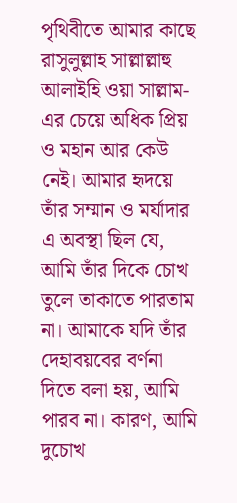পৃথিবীতে আমার কাছে রাসুলুল্লাহ সাল্লাল্লাহু আলাইহি ওয়া সাল্লাম-এর চেয়ে অধিক প্রিয় ও মহান আর কেউ নেই। আমার হৃদয়ে তাঁর সম্মান ও মর্যাদার এ অবস্থা ছিল যে, আমি তাঁর দিকে চোখ তুলে তাকাতে পারতাম না। আমাকে যদি তাঁর দেহাবয়বের বর্ণনা দিতে বলা হয়, আমি পারব না। কারণ, আমি দুচোখ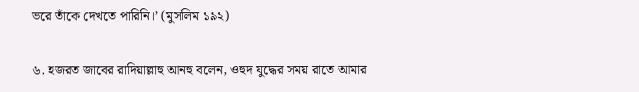ভরে তাঁকে দেখতে পারিনি।’ (মুসলিম ১৯২)

৬. হজরত জাবের রাদিয়াল্লাহু আনহু বলেন, ওহুদ যুদ্ধের সময় রাতে আমার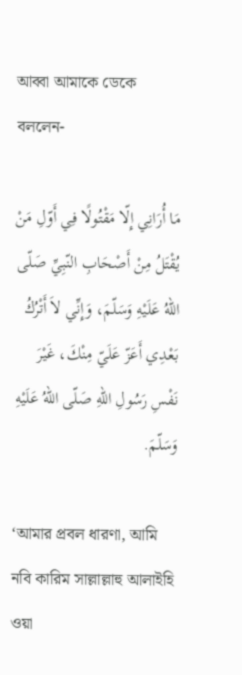আব্বা আমাকে ডেকে বললেন-

مَا أُرَانِي إِلّا مَقْتُولًا فِي أَوّلِ مَنْ يُقْتَلُ مِنْ أَصْحَابِ النّبِيِّ صَلّى اللهُ عَلَيْهِ وَسَلّمَ، وَإِنِّي لاَ أَتْرُكُ بَعْدِي أَعَزّ عَلَيّ مِنْكَ، غَيْرَ نَفْسِ رَسُولِ اللهِ صَلّى اللهُ عَلَيْهِ وَسَلّمَ.

‘আমার প্রবল ধারণা, আমি নবি কারিম সাল্লাল্লাহু আলাইহি ওয়া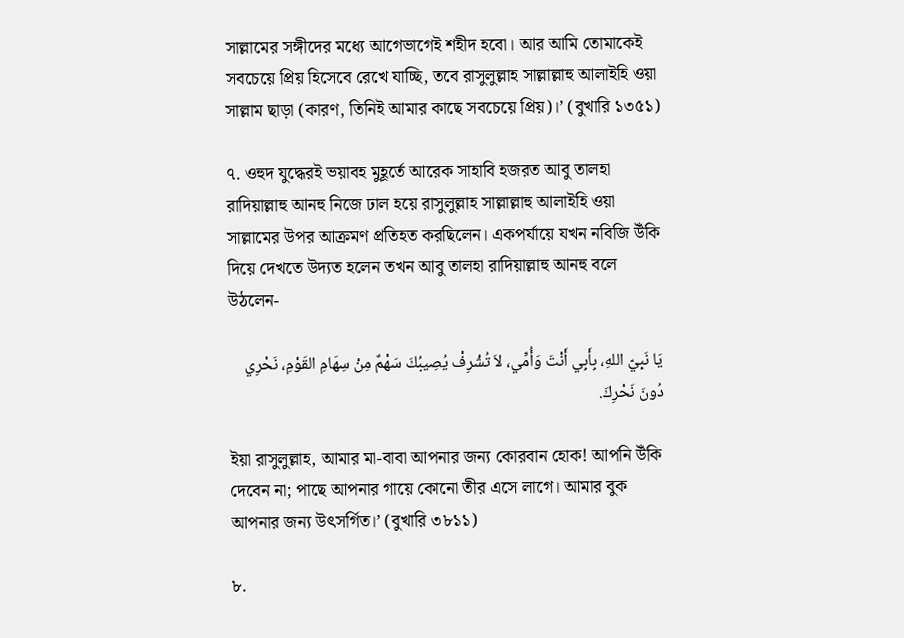সাল্লামের সঙ্গীদের মধ্যে আগেভাগেই শহীদ হবো। আর আমি তোমাকেই সবচেয়ে প্রিয় হিসেবে রেখে যাচ্ছি, তবে রাসুলুল্লাহ সাল্লাল্লাহু আলাইহি ওয়া সাল্লাম ছাড়া (কারণ, তিনিই আমার কাছে সবচেয়ে প্রিয়)।’ (বুখারি ১৩৫১)

৭. ওহুদ যুদ্ধেরই ভয়াবহ মুহূর্তে আরেক সাহাবি হজরত আবু তালহা রাদিয়াল্লাহু আনহু নিজে ঢাল হয়ে রাসুলুল্লাহ সাল্লাল্লাহু আলাইহি ওয়া সাল্লামের উপর আক্রমণ প্রতিহত করছিলেন। একপর্যায়ে যখন নবিজি উঁকি দিয়ে দেখতে উদ্যত হলেন তখন আবু তালহা রাদিয়াল্লাহু আনহু বলে উঠলেন-

يَا نَبِيّ اللهِ، بِأَبِي أَنْتَ وَأُمِّي، لاَ تُشْرِفْ يُصِيبُكَ سَهْمٌ مِنْ سِهَامِ القَوْمِ، نَحْرِي دُونَ نَحْرِكَ.

ইয়া রাসুলুল্লাহ, আমার মা-বাবা আপনার জন্য কোরবান হোক! আপনি উঁকি দেবেন না; পাছে আপনার গায়ে কোনো তীর এসে লাগে। আমার বুক আপনার জন্য উৎসর্গিত।’ (বুখারি ৩৮১১)

৮.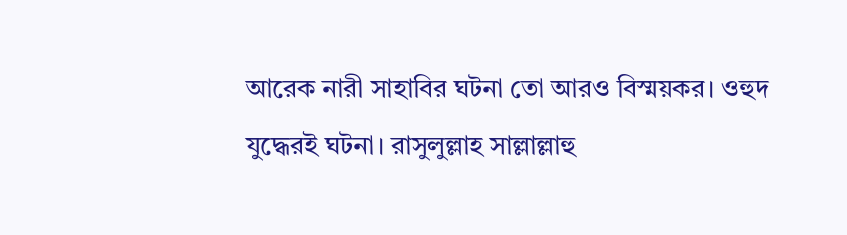আরেক নারী সাহাবির ঘটনা তো আরও বিস্ময়কর। ওহুদ যুদ্ধেরই ঘটনা। রাসুলুল্লাহ সাল্লাল্লাহু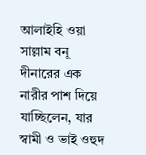আলাইহি ওয়া সাল্লাম বনূ দীনারের এক নারীর পাশ দিয়ে যাচ্ছিলেন, যার স্বামী ও ভাই ওহুদ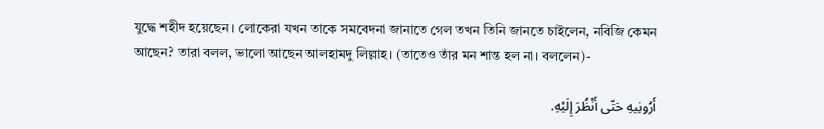যুদ্ধে শহীদ হয়েছেন। লোকেরা যখন তাকে সমবেদনা জানাতে গেল তখন তিনি জানতে চাইলেন, নবিজি কেমন আছেন? তারা বলল, ভালো আছেন আলহামদু লিল্লাহ। (তাতেও তাঁর মন শান্ত হল না। বললেন)-

أَرُونِيهِ حَتّى أَنْظُرَ إِلَيْهِ.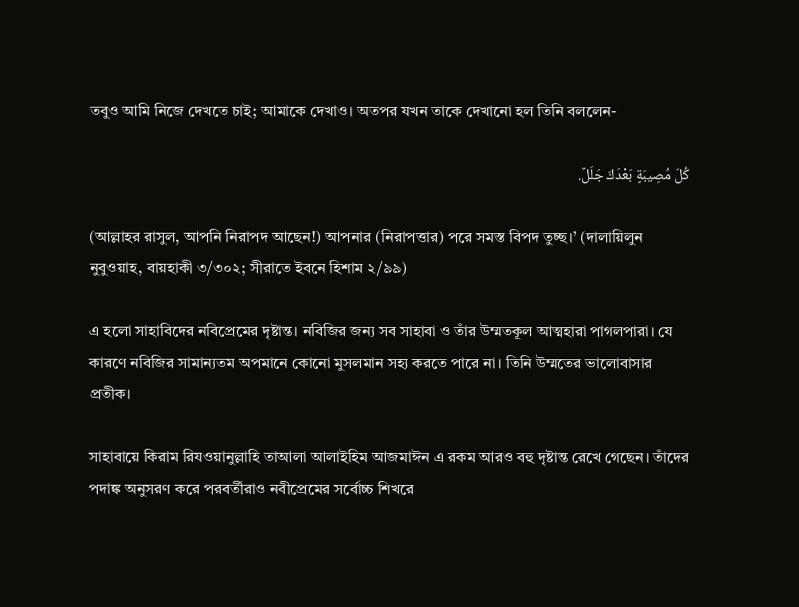তবুও আমি নিজে দেখতে চাই; আমাকে দেখাও। অতপর যখন তাকে দেখানো হল তিনি বললেন-

كُلّ مُصِيبَةٍ بَعْدَكَ جَلَلٌ.

(আল্লাহর রাসুল, আপনি নিরাপদ আছেন!) আপনার (নিরাপত্তার) পরে সমস্ত বিপদ তুচ্ছ।’ (দালায়িলুন নুবুওয়াহ, বায়হাকী ৩/৩০২; সীরাতে ইবনে হিশাম ২/৯৯)

এ হলো সাহাবিদের নবিপ্রেমের দৃষ্টান্ত। নবিজির জন্য সব সাহাবা ও তাঁর উম্মতকূল আত্মহারা পাগলপারা। যে কারণে নবিজির সামান্যতম অপমানে কোনো মুসলমান সহ্য করতে পারে না। তিনি উম্মতের ভালোবাসার প্রতীক।

সাহাবায়ে কিরাম রিযওয়ানুল্লাহি তাআলা আলাইহিম আজমাঈন এ রকম আরও বহু দৃষ্টান্ত রেখে গেছেন। তাঁদের পদাঙ্ক অনুসরণ করে পরবর্তীরাও নবীপ্রেমের সর্বোচ্চ শিখরে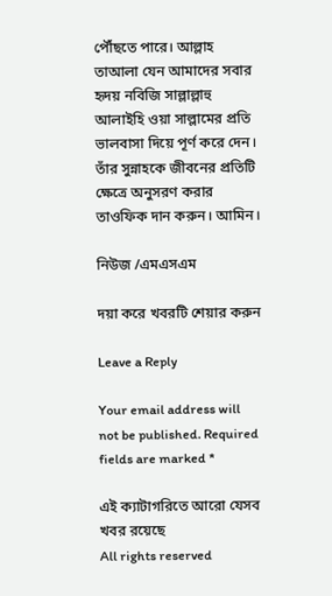পৌঁছতে পারে। আল্লাহ তাআলা যেন আমাদের সবার হৃদয় নবিজি সাল্লাল্লাহু আলাইহি ওয়া সাল্লামের প্রতি ভালবাসা দিয়ে পূর্ণ করে দেন। তাঁর সুন্নাহকে জীবনের প্রতিটি ক্ষেত্রে অনুসরণ করার তাওফিক দান করুন। আমিন।

নিউজ /এমএসএম

দয়া করে খবরটি শেয়ার করুন

Leave a Reply

Your email address will not be published. Required fields are marked *

এই ক্যাটাগরিতে আরো যেসব খবর রয়েছে
All rights reserved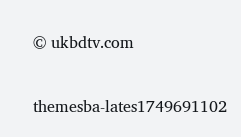© ukbdtv.com

themesba-lates1749691102